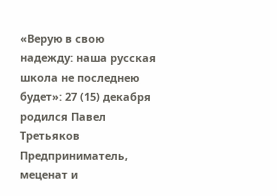«Верую в свою надежду: наша русская школа не последнею будет»: 27 (15) декабря родился Павел Третьяков
Предприниматель, меценат и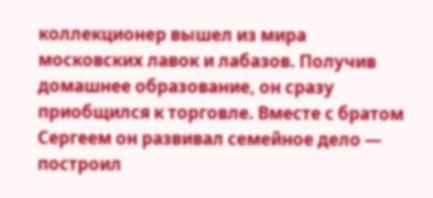коллекционер вышел из мира московских лавок и лабазов. Получив домашнее образование, он сразу приобщился к торговле. Вместе с братом Сергеем он развивал семейное дело — построил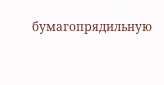бумагопрядильную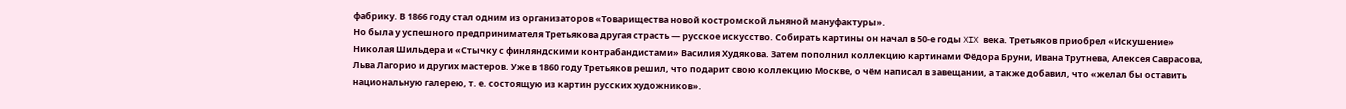фабрику. В 1866 году стал одним из организаторов «Товарищества новой костромской льняной мануфактуры».
Но была у успешного предпринимателя Третьякова другая страсть — русское искусство. Собирать картины он начал в 50-е годы XIX века. Третьяков приобрел «Искушение» Николая Шильдера и «Стычку с финляндскими контрабандистами» Василия Худякова. Затем пополнил коллекцию картинами Фёдора Бруни, Ивана Трутнева, Алексея Саврасова, Льва Лагорио и других мастеров. Уже в 1860 году Третьяков решил, что подарит свою коллекцию Москве, о чём написал в завещании, а также добавил, что «желал бы оставить национальную галерею, т. е. состоящую из картин русских художников».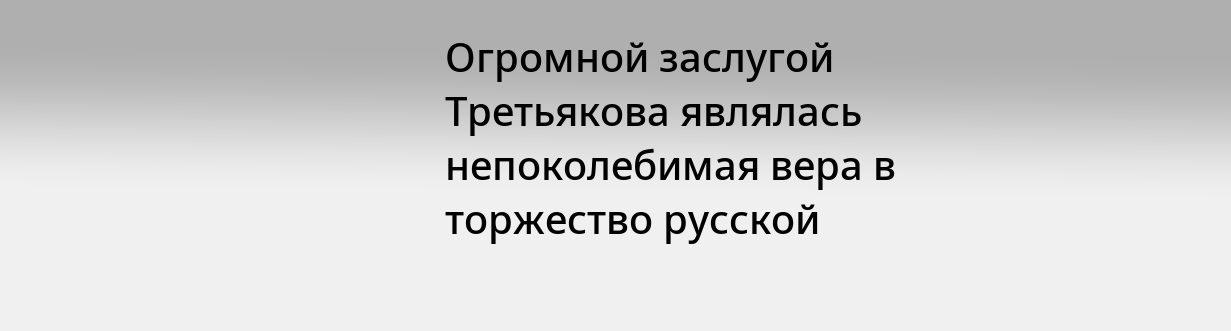Огромной заслугой Третьякова являлась непоколебимая вера в торжество русской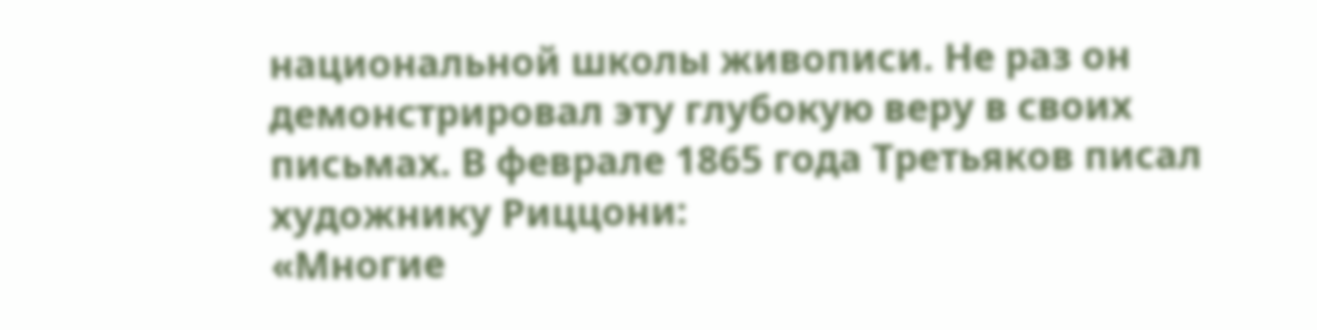национальной школы живописи. Не раз он демонстрировал эту глубокую веру в своих письмах. В феврале 1865 года Третьяков писал художнику Риццони:
«Многие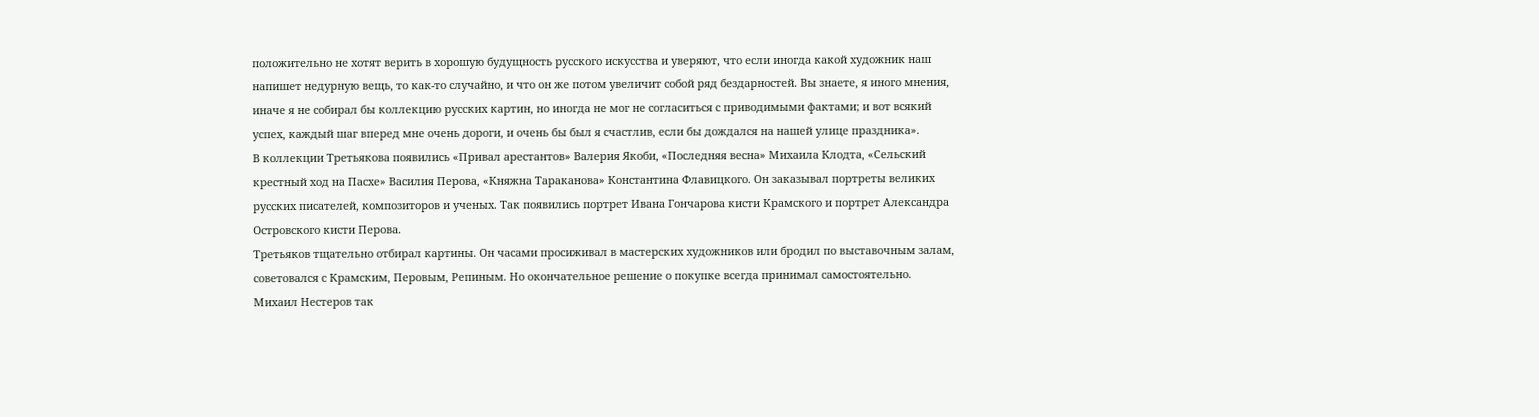положительно не хотят верить в хорошую будущность русского искусства и уверяют, что если иногда какой художник наш напишет недурную вещь, то как-то случайно, и что он же потом увеличит собой ряд бездарностей. Вы знаете, я иного мнения, иначе я не собирал бы коллекцию русских картин, но иногда не мог не согласиться с приводимыми фактами; и вот всякий успех, каждый шаг вперед мне очень дороги, и очень бы был я счастлив, если бы дождался на нашей улице праздника».
В коллекции Третьякова появились «Привал арестантов» Валерия Якоби, «Последняя весна» Михаила Клодта, «Сельский крестный ход на Пасхе» Василия Перова, «Княжна Тараканова» Константина Флавицкого. Он заказывал портреты великих русских писателей, композиторов и ученых. Так появились портрет Ивана Гончарова кисти Крамского и портрет Александра Островского кисти Перова.
Третьяков тщательно отбирал картины. Он часами просиживал в мастерских художников или бродил по выставочным залам, советовался с Крамским, Перовым, Репиным. Но окончательное решение о покупке всегда принимал самостоятельно.
Михаил Нестеров так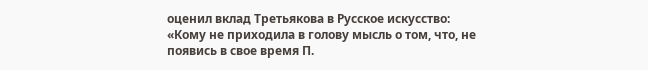оценил вклад Третьякова в Русское искусство:
«Кому не приходила в голову мысль о том, что, не появись в свое время П.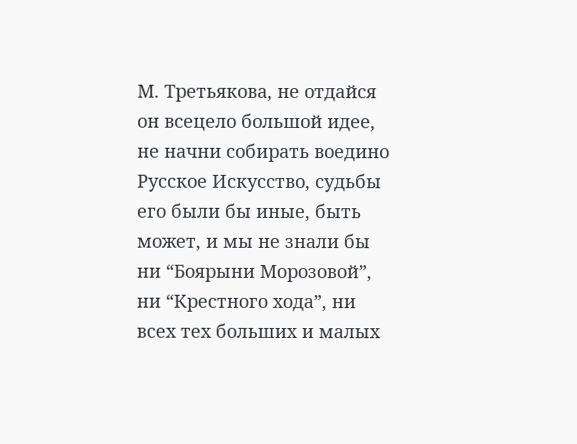М. Третьякова, не отдайся он всецело большой идее, не начни собирать воедино Русское Искусство, судьбы его были бы иные, быть может, и мы не знали бы ни “Боярыни Морозовой”, ни “Крестного хода”, ни всех тех больших и малых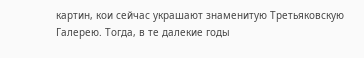картин, кои сейчас украшают знаменитую Третьяковскую Галерею. Тогда, в те далекие годы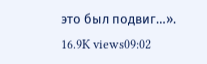это был подвиг…».
16.9K views09:02